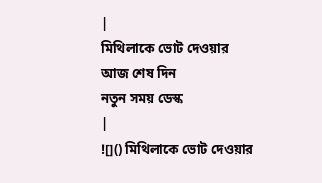|
মিথিলাকে ভোট দেওয়ার আজ শেষ দিন
নতুন সময় ডেস্ক
|
![]() মিথিলাকে ভোট দেওয়ার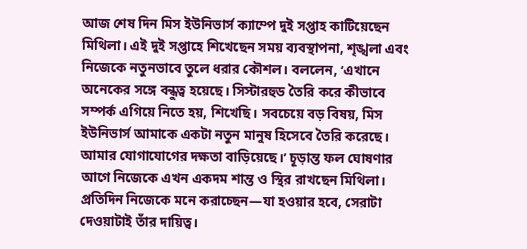আজ শেষ দিন মিস ইউনিভার্স ক্যাম্পে দুই সপ্তাহ কাটিয়েছেন মিথিলা। এই দুই সপ্তাহে শিখেছেন সময় ব্যবস্থাপনা, শৃঙ্খলা এবং নিজেকে নতুনভাবে তুলে ধরার কৌশল। বললেন, ‘এখানে অনেকের সঙ্গে বন্ধুত্ব হয়েছে। সিস্টারহুড তৈরি করে কীভাবে সম্পর্ক এগিয়ে নিতে হয়, শিখেছি। সবচেয়ে বড় বিষয়, মিস ইউনিভার্স আমাকে একটা নতুন মানুষ হিসেবে তৈরি করেছে। আমার যোগাযোগের দক্ষতা বাড়িয়েছে।’ চূড়ান্ত ফল ঘোষণার আগে নিজেকে এখন একদম শান্ত ও স্থির রাখছেন মিথিলা। প্রতিদিন নিজেকে মনে করাচ্ছেন—যা হওয়ার হবে, সেরাটা দেওয়াটাই তাঁর দায়িত্ব।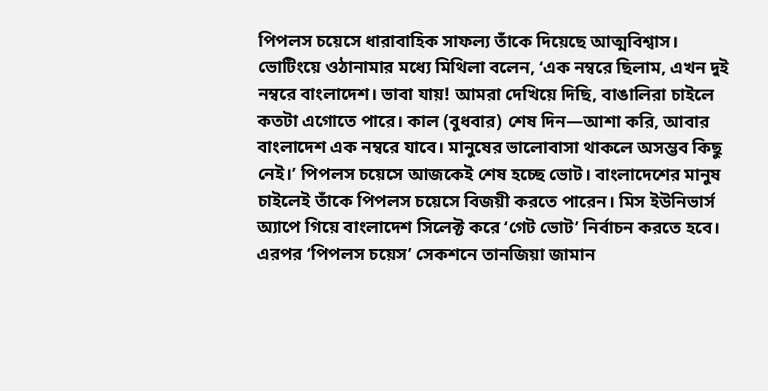পিপলস চয়েসে ধারাবাহিক সাফল্য তাঁকে দিয়েছে আত্মবিশ্বাস। ভোটিংয়ে ওঠানামার মধ্যে মিথিলা বলেন, ‘এক নম্বরে ছিলাম, এখন দুই নম্বরে বাংলাদেশ। ভাবা যায়! আমরা দেখিয়ে দিছি, বাঙালিরা চাইলে কতটা এগোতে পারে। কাল (বুধবার) শেষ দিন—আশা করি, আবার বাংলাদেশ এক নম্বরে যাবে। মানুষের ভালোবাসা থাকলে অসম্ভব কিছু নেই।’ পিপলস চয়েসে আজকেই শেষ হচ্ছে ভোট। বাংলাদেশের মানুষ চাইলেই তাঁকে পিপলস চয়েসে বিজয়ী করতে পারেন। মিস ইউনিভার্স অ্যাপে গিয়ে বাংলাদেশ সিলেক্ট করে ‘গেট ভোট’ নির্বাচন করতে হবে। এরপর ‘পিপলস চয়েস’ সেকশনে তানজিয়া জামান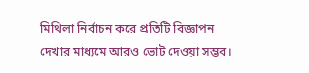মিথিলা নির্বাচন করে প্রতিটি বিজ্ঞাপন দেখার মাধ্যমে আরও ভোট দেওয়া সম্ভব।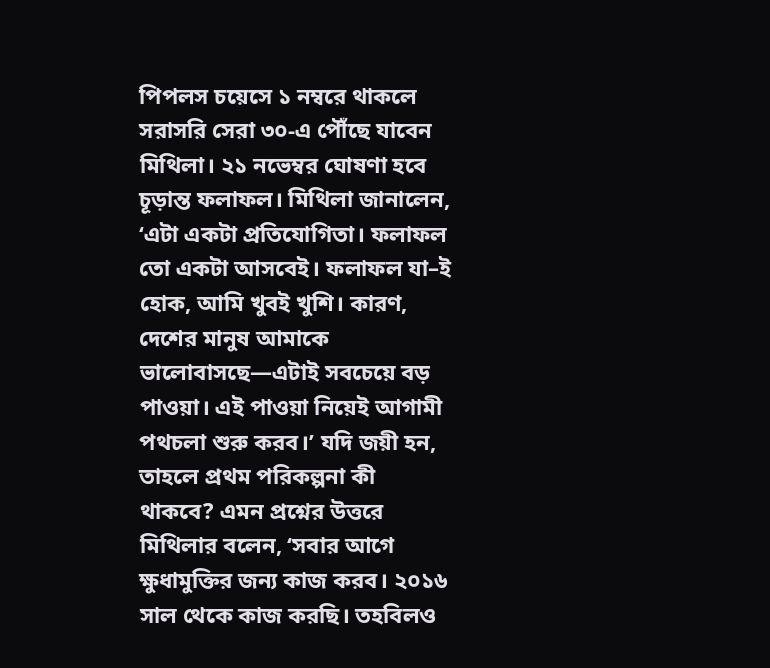পিপলস চয়েসে ১ নম্বরে থাকলে সরাসরি সেরা ৩০-এ পৌঁছে যাবেন মিথিলা। ২১ নভেম্বর ঘোষণা হবে চূড়ান্ত ফলাফল। মিথিলা জানালেন, ‘এটা একটা প্রতিযোগিতা। ফলাফল তো একটা আসবেই। ফলাফল যা–ই হোক, আমি খুবই খুশি। কারণ, দেশের মানুষ আমাকে ভালোবাসছে—এটাই সবচেয়ে বড় পাওয়া। এই পাওয়া নিয়েই আগামী পথচলা শুরু করব।’ যদি জয়ী হন, তাহলে প্রথম পরিকল্পনা কী থাকবে? এমন প্রশ্নের উত্তরে মিথিলার বলেন, ‘সবার আগে ক্ষুধামুক্তির জন্য কাজ করব। ২০১৬ সাল থেকে কাজ করছি। তহবিলও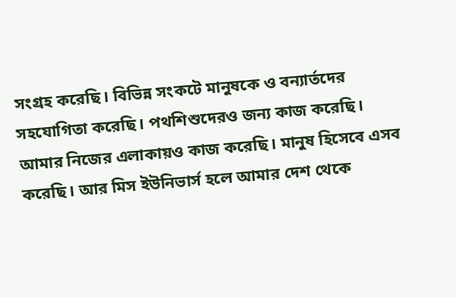সংগ্রহ করেছি। বিভিন্ন সংকটে মানুষকে ও বন্যার্তদের সহযোগিতা করেছি। পথশিশুদেরও জন্য কাজ করেছি। আমার নিজের এলাকায়ও কাজ করেছি। মানুষ হিসেবে এসব করেছি। আর মিস ইউনিভার্স হলে আমার দেশ থেকে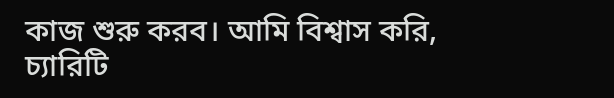কাজ শুরু করব। আমি বিশ্বাস করি, চ্যারিটি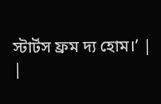স্টার্টস ফ্রম দ্য হোম।’ |
|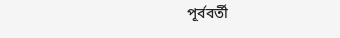পূর্ববর্তী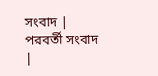সংবাদ | পরবর্তী সংবাদ |